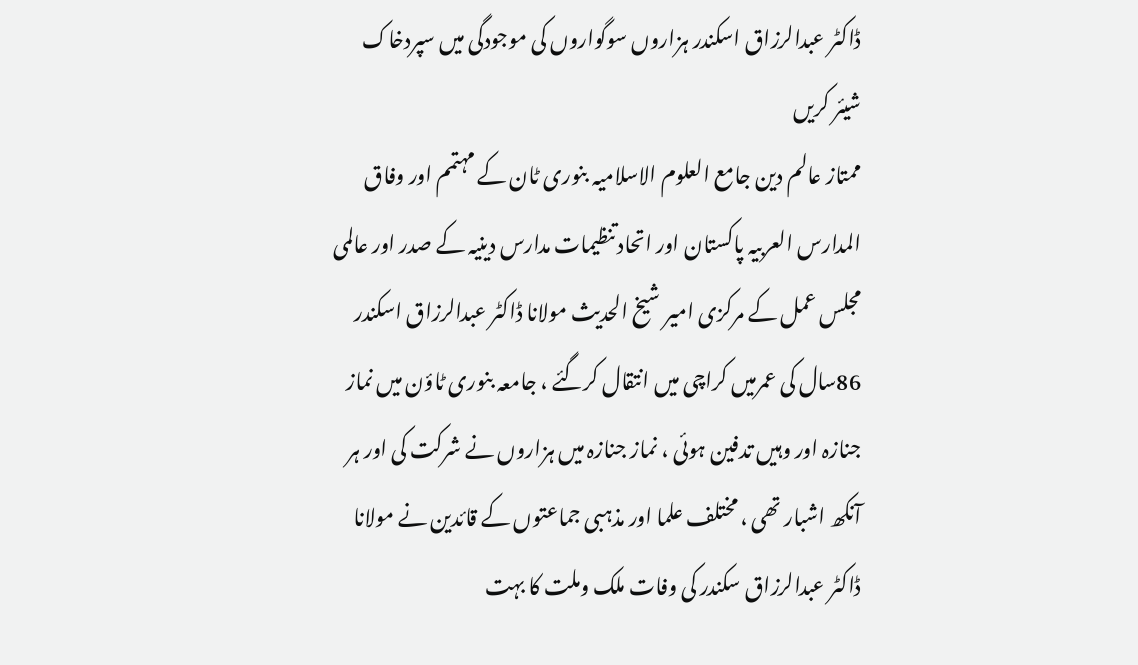ڈاکٹر عبدالرزاق اسکندر ہزاروں سوگواروں کی موجودگی میں سپردخاک
شیئر کریں
ممتاز عالم دین جامع العلوم الاسلامیہ بنوری ٹان کے مہتمم اور وفاق المدارس العربیہ پاکستان اور اتحاد تنظیمات مدارس دینیہ کے صدر اور عالمی مجلس عمل کے مرکزی امیر شیخ الحدیث مولانا ڈاکٹر عبدالرزاق اسکندر 86سال کی عمرمیں کراچی میں انتقال کرگئے ، جامعہ بنوری ٹاؤن میں نماز جنازہ اور وہیں تدفین ہوئی ، نماز جنازہ میں ہزاروں نے شرکت کی اور ہر آنکھ اشبار تھی ، مختلف علما اور مذہبی جماعتوں کے قائدین نے مولانا ڈاکٹر عبدالرزاق سکندر کی وفات ملک وملت کا بہت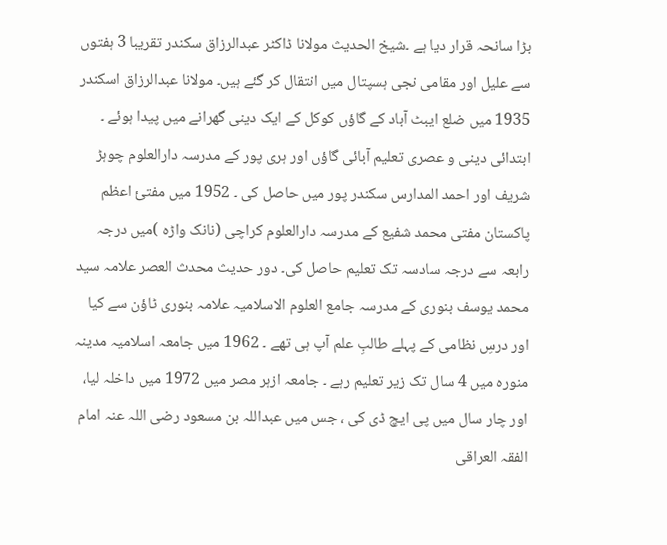بڑا سانحہ قرار دیا ہے ۔شیخ الحدیث مولانا ڈاکٹر عبدالرزاق سکندر تقریبا 3 ہفتوں سے علیل اور مقامی نجی ہسپتال میں انتقال کر گئے ہیں۔ مولانا عبدالرزاق اسکندر 1935 میں ضلع ایبٹ آباد کے گاؤں کوکل کے ایک دینی گھرانے میں پیدا ہوئے ۔ ابتدائی دینی و عصری تعلیم آبائی گاؤں اور ہری پور کے مدرسہ دارالعلوم چوہڑ شریف اور احمد المدارس سکندر پور میں حاصل کی ۔ 1952 میں مفتیٔ اعظم پاکستان مفتی محمد شفیع کے مدرسہ دارالعلوم کراچی (نانک واڑہ )میں درجہ رابعہ سے درجہ سادسہ تک تعلیم حاصل کی۔ دور حدیث محدث العصر علامہ سید محمد یوسف بنوری کے مدرسہ جامع العلوم الاسلامیہ علامہ بنوری ٹاؤن سے کیا اور درسِ نظامی کے پہلے طالبِ علم آپ ہی تھے ۔ 1962 میں جامعہ اسلامیہ مدینہ منورہ میں 4 سال تک زیر تعلیم رہے ۔ جامعہ ازہر مصر میں 1972 میں داخلہ لیا، اور چار سال میں پی ایچ ڈی کی ، جس میں عبداللہ بن مسعود رضی اللہ عنہ امام الفقہ العراقی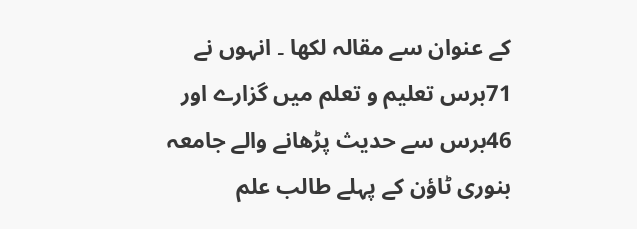کے عنوان سے مقالہ لکھا ۔ انہوں نے 71برس تعلیم و تعلم میں گزارے اور 46برس سے حدیث پڑھانے والے جامعہ بنوری ٹاؤن کے پہلے طالب علم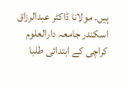ہیں۔ مولانا ڈاکٹر عبدالرزاق اسکندر جامعہ دارالعلوم کراچی کے ابتدائی طلبا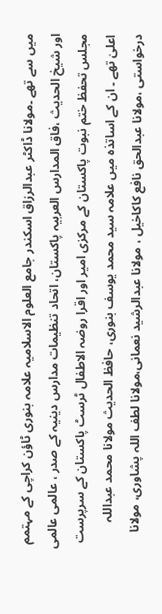میں سے تھے ۔مولانا ڈاکٹر عبدالرزاق اسکندر جامع العلوم الاسلامیہ علامہ بنوری ٹاؤن کراچی کے مہتمم اور شیخ الحدیث ،فاق المدارس العربیہ پاکستان، اتحاد تنظیمات مدارس دینیہ کے صدر ، عالمی عالمی مجلس تحفظ ختم نبوت پاکستان کے مرکزی امیر اور اقرا روضہ الاطفال ٹرسٹ پاکستان کے سرپرست اعلیٰ تھے ۔ ان کے اساتذہ میں علامہ سید محمد یوسف بنوری، حافظ الحدیث مولانا محمد عبداللہ درخواستی ،مولانا عبدالحق نافع کاکاخیل ، مولانا عبدالرشید نعمانی،مولانا لطف اللہ پشاوری، مولانا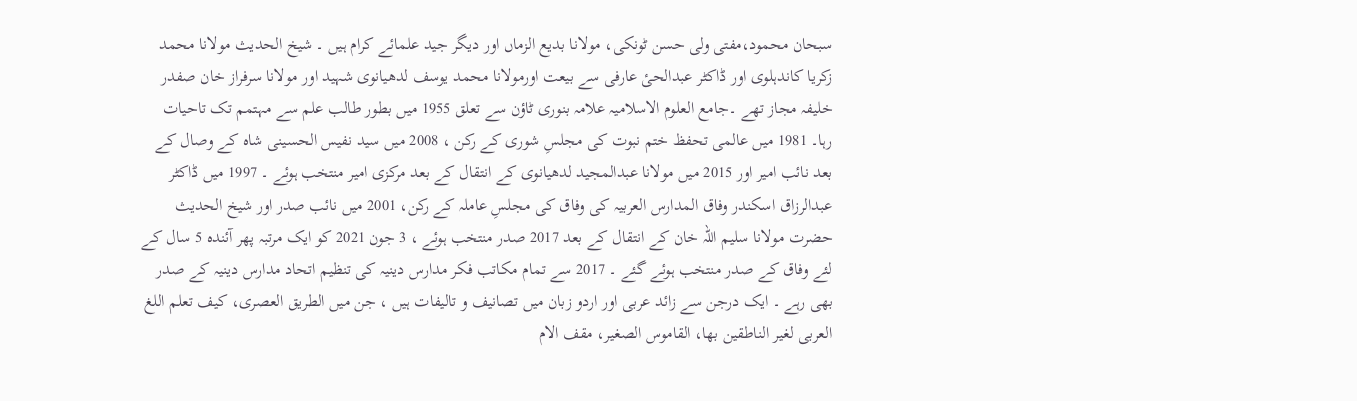سبحان محمود،مفتی ولی حسن ٹونکی، مولانا بدیع الزماں اور دیگر جید علمائے کرام ہیں ۔ شیخ الحدیث مولانا محمد زکریا کاندہلوی اور ڈاکٹر عبدالحیٔ عارفی سے بیعت اورمولانا محمد یوسف لدھیانوی شہید اور مولانا سرفراز خان صفدر خلیفہ مجاز تھے ۔جامع العلوم الاسلامیہ علامہ بنوری ٹاؤن سے تعلق 1955 میں بطور طالب علم سے مہتمم تک تاحیات رہا۔ 1981 میں عالمی تحفظ ختم نبوت کی مجلسِ شوری کے رکن ، 2008 میں سید نفیس الحسینی شاہ کے وصال کے بعد نائب امیر اور 2015 میں مولانا عبدالمجید لدھیانوی کے انتقال کے بعد مرکزی امیر منتخب ہوئے ۔ 1997 میں ڈاکٹر عبدالرزاق اسکندر وفاق المدارس العربیہ کی وفاق کی مجلسِ عاملہ کے رکن، 2001 میں نائب صدر اور شیخ الحدیث حضرت مولانا سلیم اللہ خان کے انتقال کے بعد 2017 صدر منتخب ہوئے ، 3 جون 2021 کو ایک مرتبہ پھر آئندہ 5 سال کے لئے وفاق کے صدر منتخب ہوئے گئے ۔ 2017 سے تمام مکاتب فکر مدارس دینیہ کی تنظیم اتحاد مدارس دینیہ کے صدر بھی رہے ۔ ایک درجن سے زائد عربی اور اردو زبان میں تصانیف و تالیفات ہیں ، جن میں الطریق العصری، کیف تعلم اللغ العربی لغیر الناطقین بھا، القاموس الصغیر، مقف الام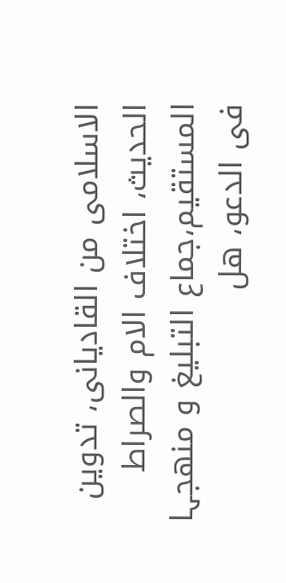الاسلامی من القادیانی، تدوین الحدیث، اختلاف الام والصراط المستقیم،جماع التبلیغ و منھجہا فی الدعو، ھل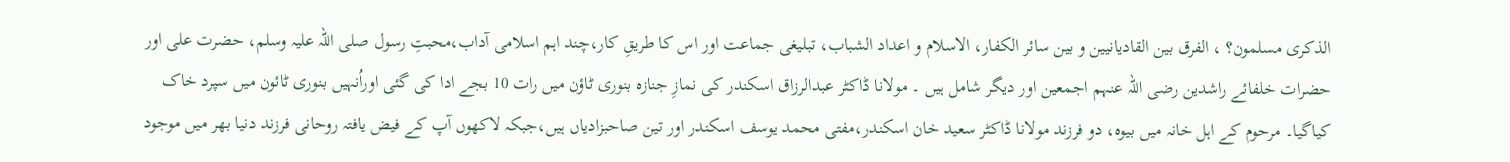الذکری مسلمون؟ ، الفرق بین القادیانیین و بین سائر الکفار، الاسلام و اعداد الشباب، تبلیغی جماعت اور اس کا طریقِ کار،چند اہم اسلامی آداب،محبتِ رسول صلی اللہ علیہ وسلم، حضرت علی اور حضرات خلفائے راشدین رضی اللہ عنہم اجمعین اور دیگر شامل ہیں ۔ مولانا ڈاکٹر عبدالرزاق اسکندر کی نمازِ جنازہ بنوری ٹاؤن میں رات 10 بجے ادا کی گئی اوراُنہیں بنوری ٹائون میں سپرد خاک کیاگیا۔ مرحوم کے اہل خانہ میں بیوہ، دو فرزند مولانا ڈاکٹر سعید خان اسکندر،مفتی محمد یوسف اسکندر اور تین صاحبزادیاں ہیں،جبکہ لاکھوں آپ کے فیض یافتہ روحانی فرزند دنیا بھر میں موجود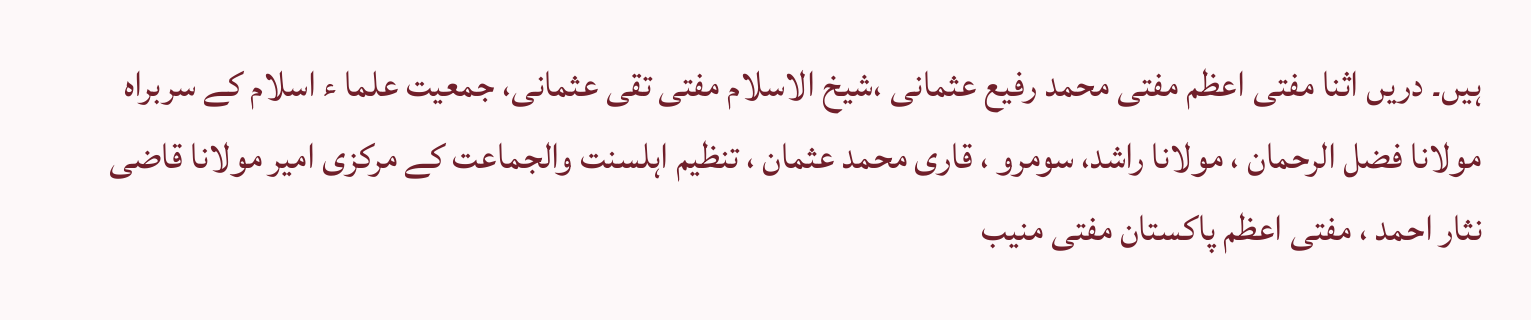ہیں۔ دریں اثنا مفتی اعظم مفتی محمد رفیع عثمانی ،شیخ الاسلام مفتی تقی عثمانی، جمعیت علما ء اسلام کے سربراہ مولانا فضل الرحمان ، مولانا راشد، سومرو ، قاری محمد عثمان ، تنظیم اہلسنت والجماعت کے مرکزی امیر مولانا قاضی نثار احمد ، مفتی اعظم پاکستان مفتی منیب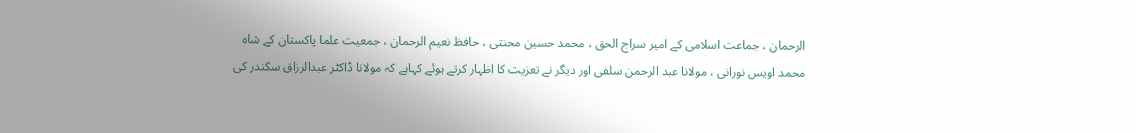الرحمان ، جماعت اسلامی کے امیر سراج الحق ، محمد حسین محنتی ، حافظ نعیم الرحمان ، جمعیت علما پاکستان کے شاہ محمد اویس نورانی ، مولانا عبد الرحمن سلفی اور دیگر نے تعزیت کا اظہار کرتے ہوئے کہاہے کہ مولانا ڈاکٹر عبدالرزاق سکندر کی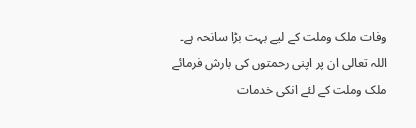وفات ملک وملت کے لیے بہت بڑا سانحہ ہے۔ اللہ تعالی ان پر اپنی رحمتوں کی بارش فرمائے ملک وملت کے لئے انکی خدمات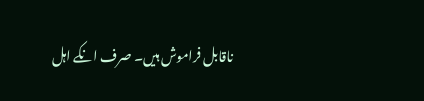ناقابل فراموش ہیں۔ صرف انکے اہل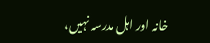خانہ اور اہل مدرسہ نہیں،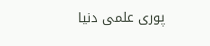پوری علمی دنیا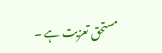مستحق تعزیت ہے ۔